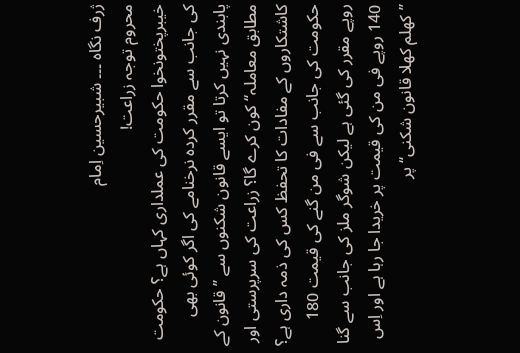ژرف نگاہ ۔۔۔ شبیرحسین اِمام
محروم توجہ زراعت!
خیبرپختونخوا حکومت کی عملداری کہاں ہے؟ حکومت کی جانب سے مقرر کردہ نرخنامے کی اگر کوئی بھی پابندی نہیں کرتا تو ایسے قانون شکنوں سے ’’قانون کے مطابق معاملہ‘‘ کون کرے گا؟ زراعت کی سرپرستی اور کاشتکاروں کے مفادات کا تحفظ کس کی ذمہ داری ہے؟
حکومت کی جانب سے فی من گنے کی قیمت 180 روپے مقرر کی گئی ہے لیکن شوگر ملز کی جانب سے گنا 140 روپے فی من کی قیمت پر خریدا جا رہا ہے اور اِس ’’کھلم کھلا قانون شکنی‘‘ پر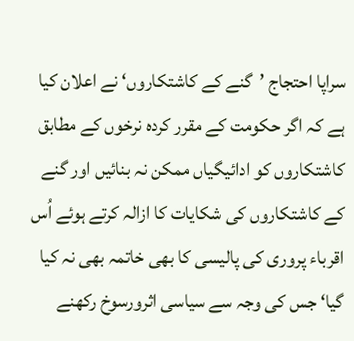سراپا احتجاج ’گنے کے کاشتکاروں‘ نے اعلان کیا ہے کہ اگر حکومت کے مقرر کردہ نرخوں کے مطابق کاشتکاروں کو ادائیگیاں ممکن نہ بنائیں اور گنے کے کاشتکاروں کی شکایات کا ازالہ کرتے ہوئے اُس اقرباء پروری کی پالیسی کا بھی خاتمہ بھی نہ کیا گیا‘ جس کی وجہ سے سیاسی اثرورسوخ رکھنے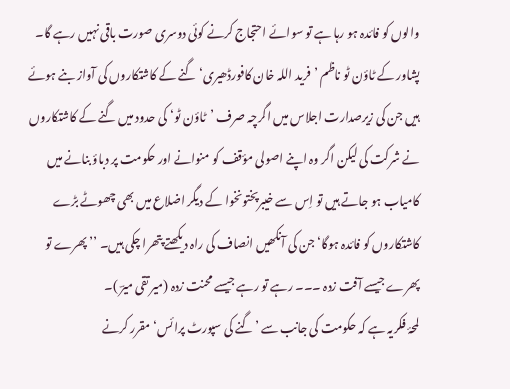والوں کو فائدہ ہو رہا ہے تو سوائے احتجاج کرنے کوئی دوسری صورت باقی نہیں رہے گا۔
پشاور کے ٹاؤن ٹو ناظم ’فرید اللہ خان کافورڈھیری‘ گنے کے کاشتکاروں کی آواز بنے ہوئے ہیں جن کی زیرصدارت اجلاس میں اگرچہ صرف ’ٹاؤن ٹو‘ کی حدود میں گنے کے کاشتکاروں نے شرکت کی لیکن اگر وہ اپنے اصولی مؤقف کو منوانے اور حکومت پر دباؤ بنانے میں کامیاب ہو جاتے ہیں تو اِس سے خیبرپختونخوا کے دیگر اضلاع میں بھی چھوٹے بڑے کاشتکاروں کو فائدہ ہوگا‘ جن کی آنکھیں انصاف کی راہ دیکھتے پتھرا چکی ہیں۔ ’’پھرے تو پھرے جیسے آفت زدہ ۔۔۔ رہے تو رہے جیسے محنت زدہ (میر تقی میرؔ )۔
لمحۂ فکریہ ہے کہ حکومت کی جانب سے ’گنے کی سپورٹ پرائس‘ مقرر کرنے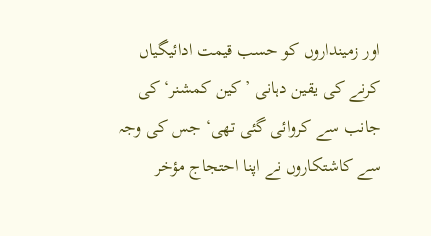اور زمینداروں کو حسب قیمت ادائیگیاں کرنے کی یقین دہانی ’کین کمشنر‘ کی جانب سے کروائی گئی تھی‘ جس کی وجہ سے کاشتکاروں نے اپنا احتجاج مؤخر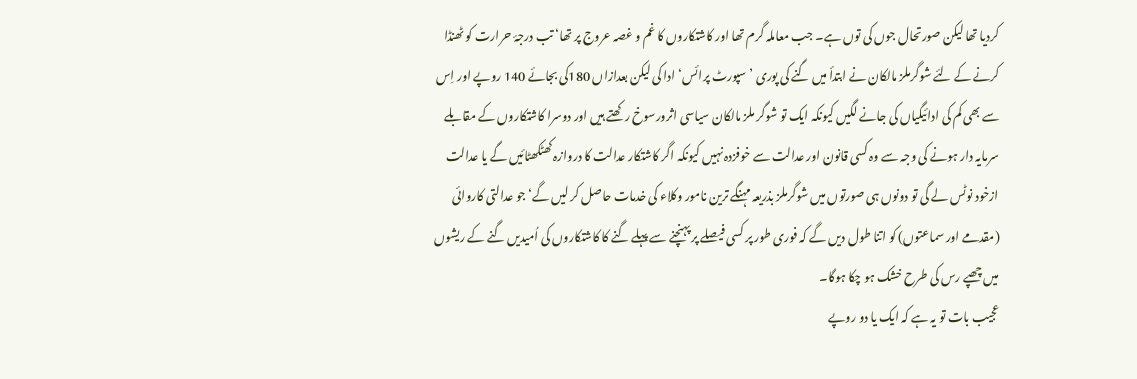کردیا تھا لیکن صورتحال جوں کی توں ہے۔ جب معاملہ گرم تھا اور کاشتکاروں کا غم و غصہ عروج پر تھا‘ تب درجۂ حرارت کو ٹھنڈا کرنے کے لئے شوگرملز مالکان نے ابتدأ میں گنے کی پوری ’سپورٹ پرائس‘ ادا کی لیکن بعدازاں 180کی بجائے 140 روپے اور اِس سے بھی کم کی ادائیگیاں کی جانے لگیں کیونکہ ایک تو شوگر ملز مالکان سیاسی اثرورسوخ رکھتے ہیں اور دوسرا کاشتکاروں کے مقابلے سرمایہ دار ہونے کی وجہ سے وہ کسی قانون اور عدالت سے خوفزدہ نہیں کیونکہ اگر کاشتکار عدالت کا دروازہ کھٹکھٹائیں گے یا عدالت ازخود نوٹس لے گی تو دونوں ہی صورتوں میں شوگرملز بذریعہ مہنگے ترین نامور وکلاء کی خدمات حاصل کر لیں گے‘ جو عدالتی کاروائی (مقدمے اور سماعتوں) کو اتنا طول دیں گے کہ فوری طور پر کسی فیصلے پر پہنچنے سے پہلے گنے کا کاشتکاروں کی اُمیدیں گنے کے ریشوں میں چھپے رس کی طرح خشک ہو چکا ہوگا۔
عجیب بات تو یہ ہے کہ ایک یا دو روپے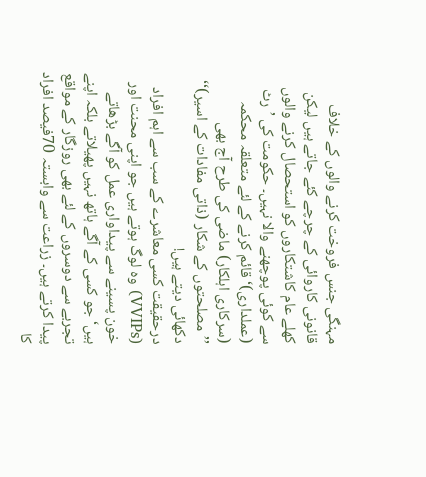مہنگی جنس فروخت کرنے والوں کے خلاف قانونی کاروائی کے چرچے کئے جاتے ہیں لیکن کھلے عام کاشتکاروں کو استحصال کرنے والوں سے کوئی پوچھنے والا نہیں۔ حکومت کی ’رٹ (عملداری)‘ قائم کرنے کے لئے متعلقہ محکمہ (سرکاری اہلکار) ماضی کی طرح آج بھی ’’مصلحتوں کے شکار (ذاتی مفادات کے اسیر)‘‘ دکھائی دیتے ہیں!
درحقیقت کسی معاشرے کے سب سے اہم افراد (VVIPs) وہ لوگ ہوتے ہیں جو اپنی محنت اور خون پسینے سے پیداواری عمل کو آگے بڑھاتے ہیں‘ جو کسی کے آگے ہاتھ نہیں پھیلاتے بلکہ اپنے تجربے سے دوسروں کے لئے بھی روزگار کے مواقع پیدا کرتے ہیں۔ زراعت سے وابستہ 70فیصد افراد کا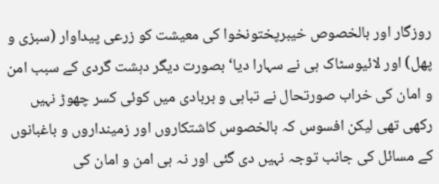روزگار اور بالخصوص خیبرپختونخوا کی معیشت کو زرعی پیداوار (سبزی و پھل) اور لائیوسٹاک ہی نے سہارا دیا‘ بصورت دیگر دہشت گردی کے سبب امن و امان کی خراب صورتحال نے تباہی و بربادی میں کوئی کسر چھوڑ نہیں رکھی تھی لیکن افسوس کہ بالخصوس کاشتکاروں اور زمینداروں و باغبانوں کے مسائل کی جانب توجہ نہیں دی گئی اور نہ ہی امن و امان کی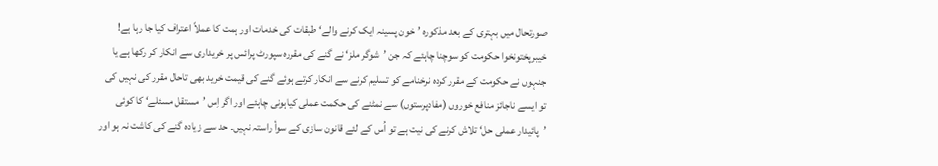صورتحال میں بہتری کے بعد مذکورہ ’خون پسینہ ایک کرنے والے‘ طبقات کی خدمات اور ہمت کا عملاً اعتراف کیا جا رہا ہے!
خیبرپختونخوا حکومت کو سوچنا چاہئے کہ جن ’شوگر ملز‘ نے گنے کی مقررہ سپورٹ پرائس پر خریداری سے انکار کر رکھا ہے یا جنہوں نے حکومت کے مقرر کردہ نرخنامے کو تسلیم کرنے سے انکار کرتے ہوئے گنے کی قیمت خرید بھی تاحال مقرر کی نہیں کی تو ایسے ناجائز منافع خوروں (مفادپرستوں) سے نمٹنے کی حکمت عملی کیاہونی چاہئے اور اگر اِس ’مستقل مسئلے‘ کا کوئی ’پائیدار عملی حل‘ تلاش کرنے کی نیت ہے تو اُس کے لئے قانون سازی کے سوأ راستہ نہیں۔ حد سے زیادہ گنے کی کاشت نہ ہو اور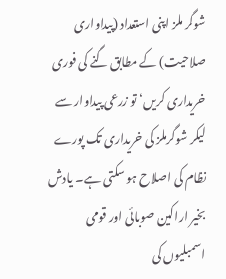شوگر ملز اپنی استعداد (پیداواری صلاحیت) کے مطابق گنے کی فوری خریداری کریں‘ تو زرعی پیداوار سے لیکر شوگرملز کی خریداری تک پورے نظام کی اصلاح ہو سکتی ہے۔ یادش بخیر اراکین صوبائی اور قومی اسمبلیوں کی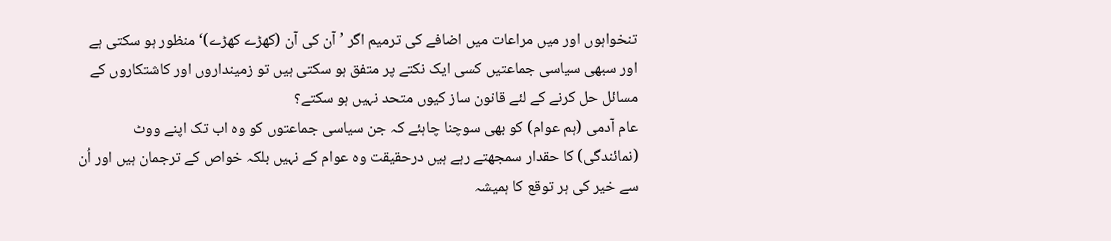تنخواہوں اور میں مراعات میں اضافے کی ترمیم اگر ’آن کی آن (کھڑے کھڑے)‘ منظور ہو سکتی ہے اور سبھی سیاسی جماعتیں کسی ایک نکتے پر متفق ہو سکتی ہیں تو زمینداروں اور کاشتکاروں کے مسائل حل کرنے کے لئے قانون ساز کیوں متحد نہیں ہو سکتے؟
عام آدمی (ہم عوام) کو بھی سوچنا چاہئے کہ جن سیاسی جماعتوں کو وہ اب تک اپنے ووٹ (نمائندگی) کا حقدار سمجھتے رہے ہیں درحقیقت وہ عوام کے نہیں بلکہ خواص کے ترجمان ہیں اور اُن سے خیر کی ہر توقع کا ہمیشہ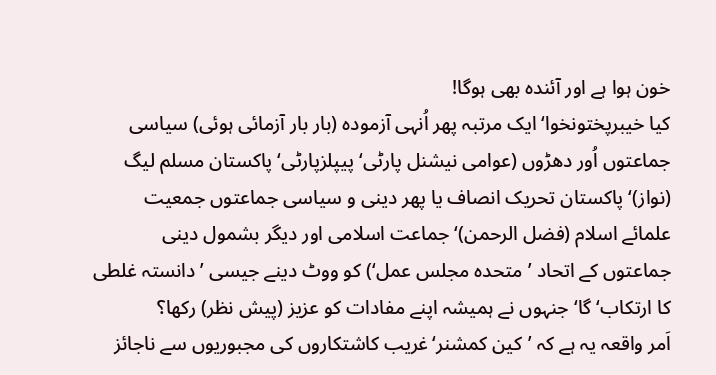خون ہوا ہے اور آئندہ بھی ہوگا!
کیا خیبرپختونخوا‘ ایک مرتبہ پھر اُنہی آزمودہ (بار بار آزمائی ہوئی) سیاسی جماعتوں اُور دھڑوں (عوامی نیشنل پارٹی‘ پیپلزپارٹی‘ پاکستان مسلم لیگ (نواز)‘ پاکستان تحریک انصاف یا پھر دینی و سیاسی جماعتوں جمعیت علمائے اسلام (فضل الرحمن)‘ جماعت اسلامی اور دیگر بشمول دینی جماعتوں کے اتحاد ’متحدہ مجلس عمل‘) کو ووٹ دینے جیسی ’دانستہ غلطی کا ارتکاب‘ گا‘ جنہوں نے ہمیشہ اپنے مفادات کو عزیز (پیش نظر) رکھا؟
اَمر واقعہ یہ ہے کہ ’کین کمشنر‘غریب کاشتکاروں کی مجبوریوں سے ناجائز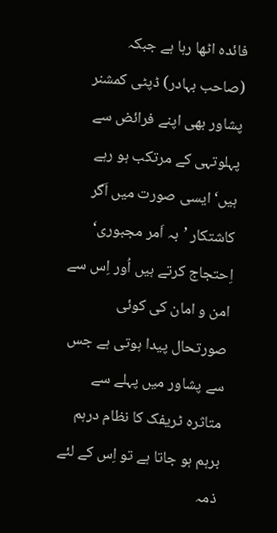فائدہ اٹھا رہا ہے جبکہ (صاحب بہادر) ڈپٹی کمشنر پشاور بھی اپنے فرائض سے پہلوتہی کے مرتکب ہو رہے ہیں‘ ایسی صورت میں اَگر کاشتکار ’بہ اَمر مجبوری‘ اِحتجاج کرتے ہیں اُور اِس سے امن و امان کی کوئی صورتحال پیدا ہوتی ہے جس سے پشاور میں پہلے سے متاثرہ ٹریفک کا نظام درہم برہم ہو جاتا ہے تو اِس کے لئے ذمہ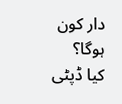دار کون ہوگا؟
کیا ڈپٹی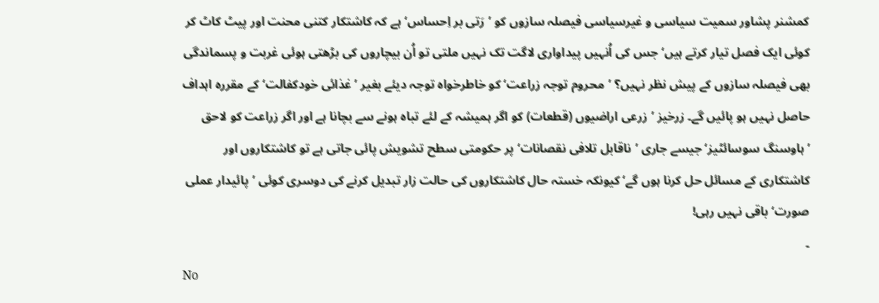کمشنر پشاور سمیت سیاسی و غیرسیاسی فیصلہ سازوں کو ’رَتی بر اِحساس‘ ہے کہ کاشتکار کتنی محنت اور پیٹ کاٹ کر کوئی ایک فصل تیار کرتے ہیں‘ جس کی اُنہیں پیداواری لاگت تک نہیں ملتی تو اُن بیچاروں کی بڑھتی ہوئی غربت و پسماندگی بھی فیصلہ سازوں کے پیش نظر نہیں؟ ’محروم توجہ زراعت‘ کو خاطرخواہ توجہ دیئے بغیر ’غذائی خودکفالت‘ کے مقررہ اہداف حاصل نہیں ہو پائیں گے۔ زرخیز ’زرعی اراضیوں (قطعات) کو اگر ہمیشہ کے لئے تباہ ہونے سے بچانا ہے اور اگر زراعت کو لاحق ’ہاوسنگ سوسائٹیز‘ جیسے جاری ’ناقابل تلافی نقصانات‘ پر حکومتی سطح تشویش پائی جاتی ہے تو کاشتکاروں اور کاشتکاری کے مسائل حل کرنا ہوں گے‘ کیونکہ خستہ حال کاشتکاروں کی حالت زار تبدیل کرنے کی دوسری کوئی ’پائیدار عملی صورت‘ باقی نہیں رہی!
۔
No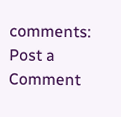comments:
Post a Comment